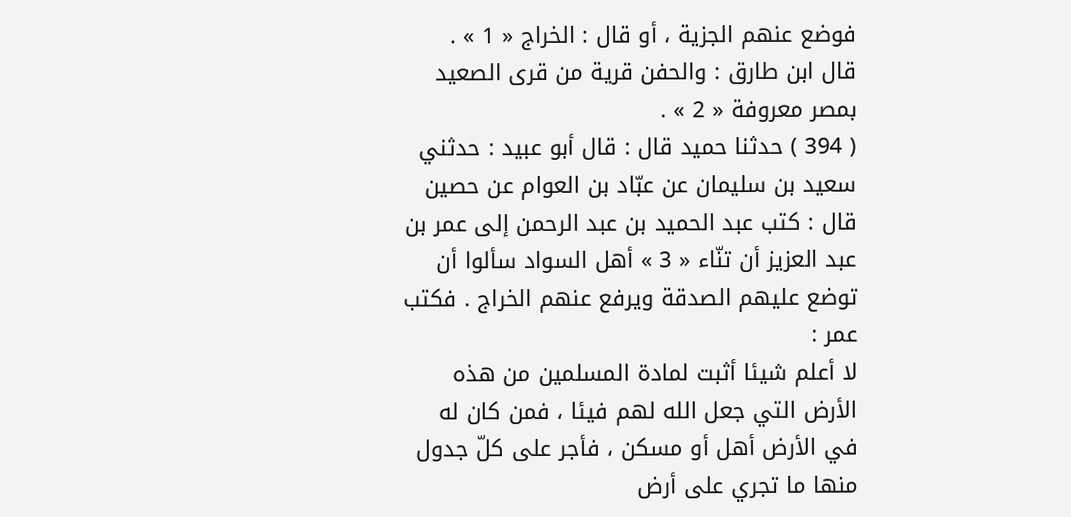فوضع عنهم الجزية ، أو قال : الخراج « 1 » .
قال ابن طارق : والحفن قرية من قرى الصعيد بمصر معروفة « 2 » .
( 394 ) حدثنا حميد قال : قال أبو عبيد : حدثني سعيد بن سليمان عن عبّاد بن العوام عن حصين قال : كتب عبد الحميد بن عبد الرحمن إلى عمر بن عبد العزيز أن تنّاء « 3 » أهل السواد سألوا أن توضع عليهم الصدقة ويرفع عنهم الخراج . فكتب عمر :
لا أعلم شيئا أثبت لمادة المسلمين من هذه الأرض التي جعل الله لهم فيئا ، فمن كان له في الأرض أهل أو مسكن ، فأجر على كلّ جدول منها ما تجري على أرض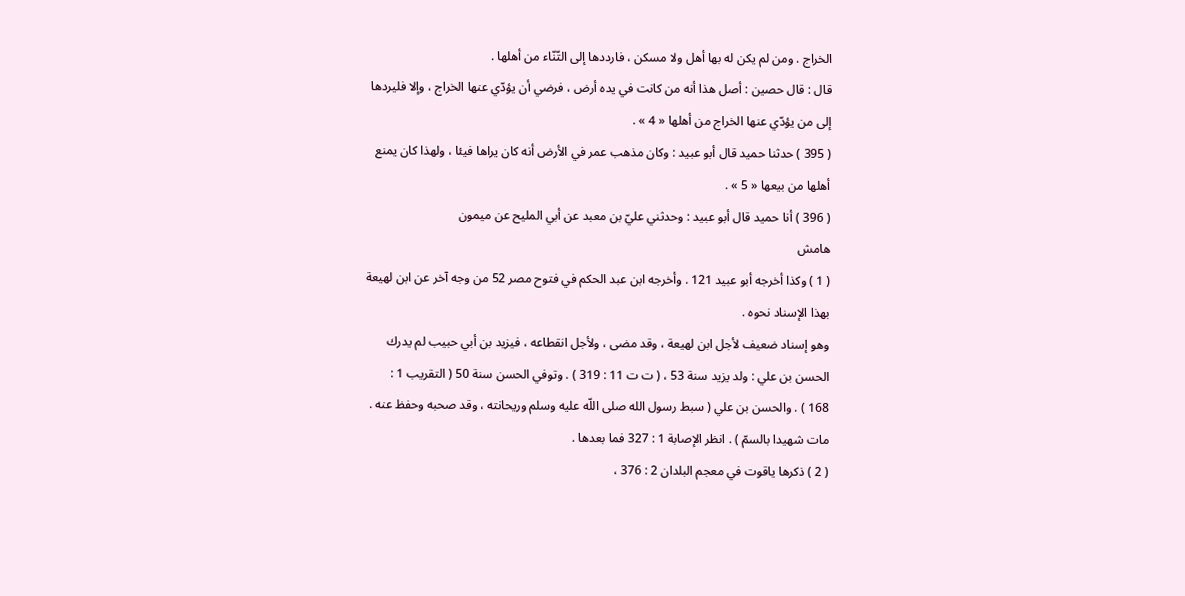الخراج . ومن لم يكن له بها أهل ولا مسكن ، فارددها إلى التّنّاء من أهلها .
قال : قال حصين : أصل هذا أنه من كانت في يده أرض ، فرضي أن يؤدّي عنها الخراج ، وإلا فليردها إلى من يؤدّي عنها الخراج من أهلها « 4 » .
( 395 ) حدثنا حميد قال أبو عبيد : وكان مذهب عمر في الأرض أنه كان يراها فيئا ، ولهذا كان يمنع أهلها من بيعها « 5 » .
( 396 ) أنا حميد قال أبو عبيد : وحدثني عليّ بن معبد عن أبي المليح عن ميمون
هامش
( 1 ) وكذا أخرجه أبو عبيد 121 . وأخرجه ابن عبد الحكم في فتوح مصر 52 من وجه آخر عن ابن لهيعة بهذا الإسناد نحوه .
وهو إسناد ضعيف لأجل ابن لهيعة ، وقد مضى ، ولأجل انقطاعه ، فيزيد بن أبي حبيب لم يدرك الحسن بن علي : ولد يزيد سنة 53 ، ( ت ت 11 : 319 ) . وتوفي الحسن سنة 50 ( التقريب 1 :
168 ) . والحسن بن علي ( سبط رسول الله صلى اللّه عليه وسلم وريحانته ، وقد صحبه وحفظ عنه . مات شهيدا بالسمّ ) . انظر الإصابة 1 : 327 فما بعدها .
( 2 ) ذكرها ياقوت في معجم البلدان 2 : 376 ،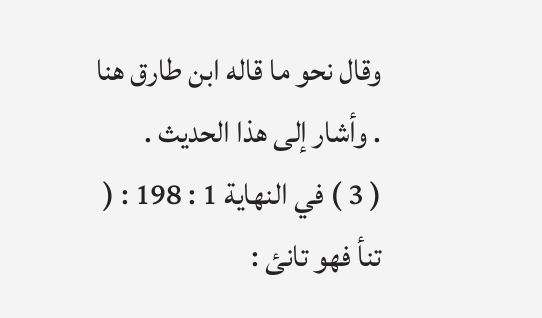وقال نحو ما قاله ابن طارق هنا . وأشار إلى هذا الحديث .
( 3 ) في النهاية 1 : 198 : ( تنأ فهو تانئ :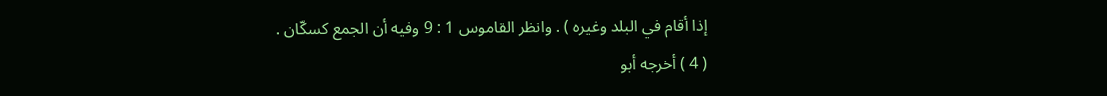إذا أقام في البلد وغيره ) . وانظر القاموس 1 : 9 وفيه أن الجمع كسكّان .
( 4 ) أخرجه أبو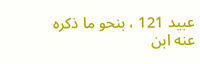عبيد 121 ، بنحو ما ذكره عنه ابن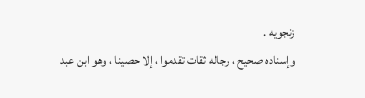زنجويه .
وإسناده صحيح ، رجاله ثقات تقدموا ، إلا حصينا ، وهو ابن عبد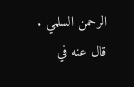الرحمن السلمي . قال عنه في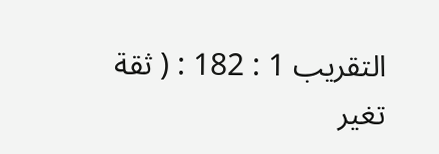التقريب 1 : 182 : ( ثقة تغير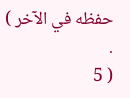حفظه في الآخر ) .
( 5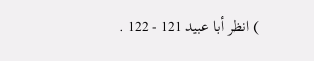) انظر أبا عبيد 121 - 122 .